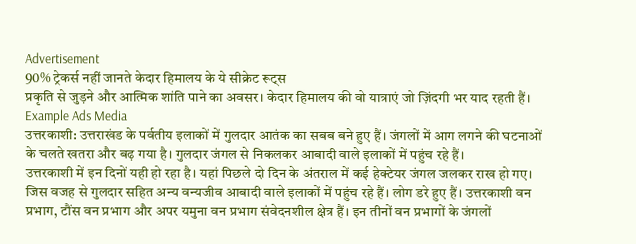Advertisement
90% ट्रेकर्स नहीं जानते केदार हिमालय के ये सीक्रेट रूट्स
प्रकृति से जुड़ने और आत्मिक शांति पाने का अवसर। केदार हिमालय की वो यात्राएं जो ज़िंदगी भर याद रहती हैं।
Example Ads Media
उत्तरकाशी: उत्तराखंड के पर्वतीय इलाकों में गुलदार आतंक का सबब बने हुए हैं। जंगलों में आग लगने की घटनाओं के चलते खतरा और बढ़ गया है। गुलदार जंगल से निकलकर आबादी वाले इलाकों में पहुंच रहे हैं।
उत्तरकाशी में इन दिनों यही हो रहा है। यहां पिछले दो दिन के अंतराल में कई हेक्टेयर जंगल जलकर राख हो गए। जिस वजह से गुलदार सहित अन्य वन्यजीव आबादी वाले इलाकों में पहुंच रहे हैं। लोग डरे हुए हैं। उत्तरकाशी वन प्रभाग, टौंस वन प्रभाग और अपर यमुना वन प्रभाग संवेदनशील क्षेत्र हैं। इन तीनों वन प्रभागों के जंगलों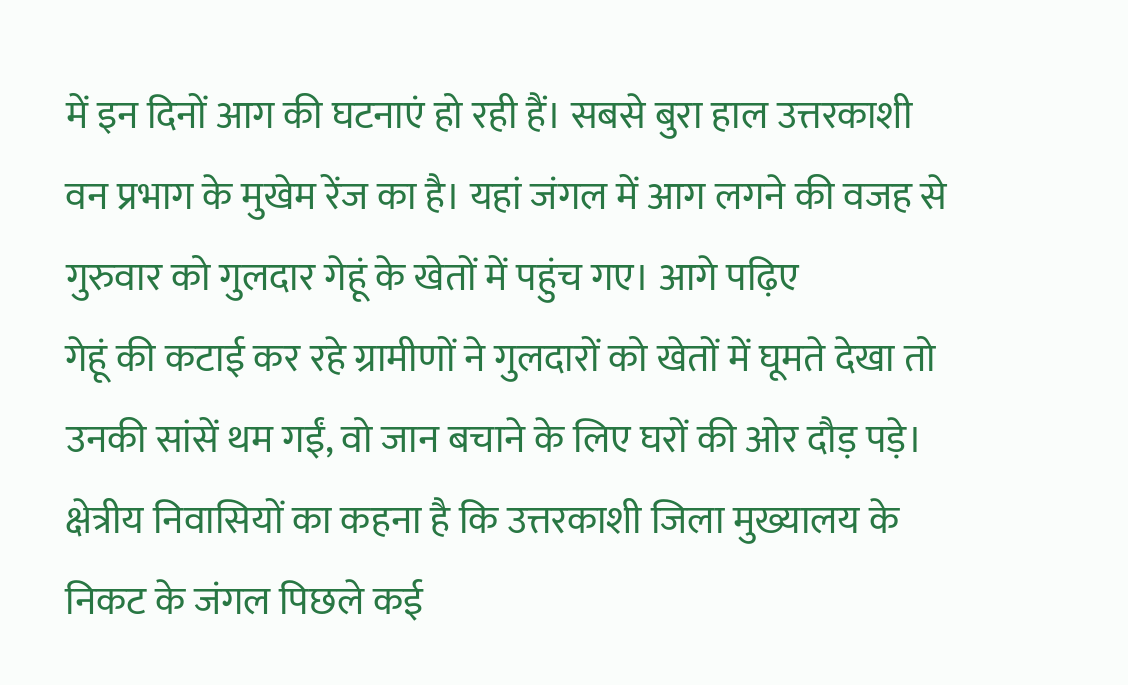में इन दिनों आग की घटनाएं हो रही हैं। सबसे बुरा हाल उत्तरकाशी वन प्रभाग के मुखेम रेंज का है। यहां जंगल में आग लगने की वजह से गुरुवार को गुलदार गेहूं के खेतों में पहुंच गए। आगे पढ़िए
गेहूं की कटाई कर रहे ग्रामीणों ने गुलदारों को खेतों में घूमते देखा तो उनकी सांसें थम गईं, वो जान बचाने के लिए घरों की ओर दौड़ पड़े। क्षेत्रीय निवासियों का कहना है कि उत्तरकाशी जिला मुख्यालय के निकट के जंगल पिछले कई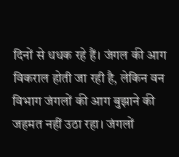दिनों से धधक रहे हैं। जंगल की आग विकराल होती जा रही है, लेकिन वन विभाग जंगलों की आग बुझाने की जहमत नहीं उठा रहा। जंगलों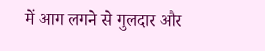में आग लगने से गुलदार और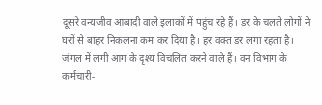दूसरे वन्यजीव आबादी वाले इलाकों में पहुंच रहे हैं। डर के चलते लोगों ने घरों से बाहर निकलना कम कर दिया है। हर वक्त डर लगा रहता है। जंगल में लगी आग के दृश्य विचलित करने वाले हैं। वन विभाग के कर्मचारी-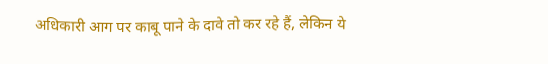अधिकारी आग पर काबू पाने के दावे तो कर रहे हैं, लेकिन ये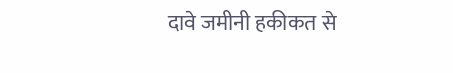दावे जमीनी हकीकत से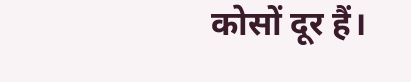कोसों दूर हैं।